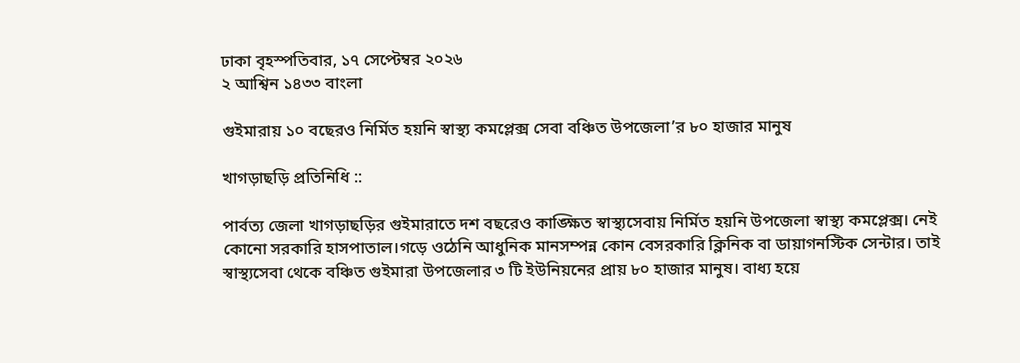ঢাকা বৃহস্পতিবার, ১৭ সেপ্টেম্বর ২০২৬
২ আশ্বিন ১৪৩৩ বাংলা

গুইমারায় ১০ বছেরও নির্মিত হয়নি স্বাস্থ্য কমপ্লেক্স সেবা বঞ্চিত উপজেলা’র ৮০ হাজার মানুষ

খাগড়াছড়ি প্রতিনিধি ::

পার্বত্য জেলা খাগড়াছড়ির গুইমারাতে দশ বছরেও কাঙ্ক্ষিত স্বাস্থ্যসেবায় নির্মিত হয়নি উপজেলা স্বাস্থ্য কমপ্লেক্স। নেই কোনো সরকারি হাসপাতাল।গড়ে ওঠেনি আধুনিক মানসম্পন্ন কোন বেসরকারি ক্লিনিক বা ডায়াগনস্টিক সেন্টার। তাই স্বাস্থ্যসেবা থেকে বঞ্চিত গুইমারা উপজেলার ৩ টি ইউনিয়নের প্রায় ৮০ হাজার মানুষ। বাধ্য হয়ে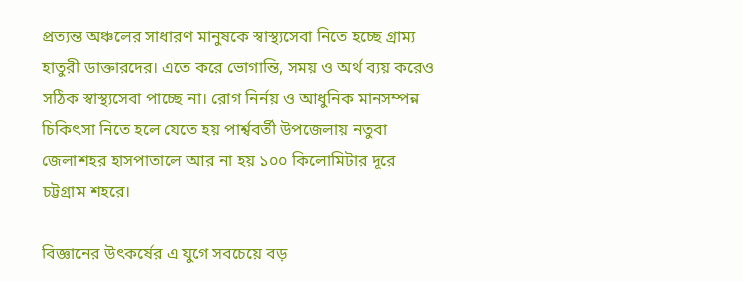প্রত্যন্ত অঞ্চলের সাধারণ মানুষকে স্বাস্থ্যসেবা নিতে হচ্ছে গ্রাম্য হাতুরী ডাক্তারদের। এতে করে ভোগান্তি, সময় ও অর্থ ব্যয় করেও সঠিক স্বাস্থ্যসেবা পাচ্ছে না। রোগ নির্নয় ও আধুনিক মানসম্পন্ন চিকিৎসা নিতে হলে যেতে হয় পার্শ্ববর্তী উপজেলায় নতুবা জেলাশহর হাসপাতালে আর না হয় ১০০ কিলোমিটার দূরে চট্টগ্রাম শহরে।

বিজ্ঞানের উৎকর্ষের এ যুগে সবচেয়ে বড়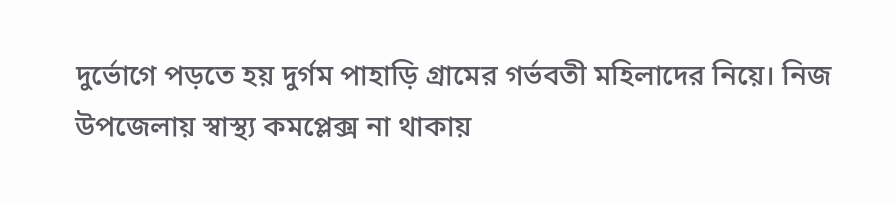দুর্ভোগে পড়তে হয় দুর্গম পাহাড়ি গ্রামের গর্ভবতী মহিলাদের নিয়ে। নিজ উপজেলায় স্বাস্থ্য কমপ্লেক্স না থাকায়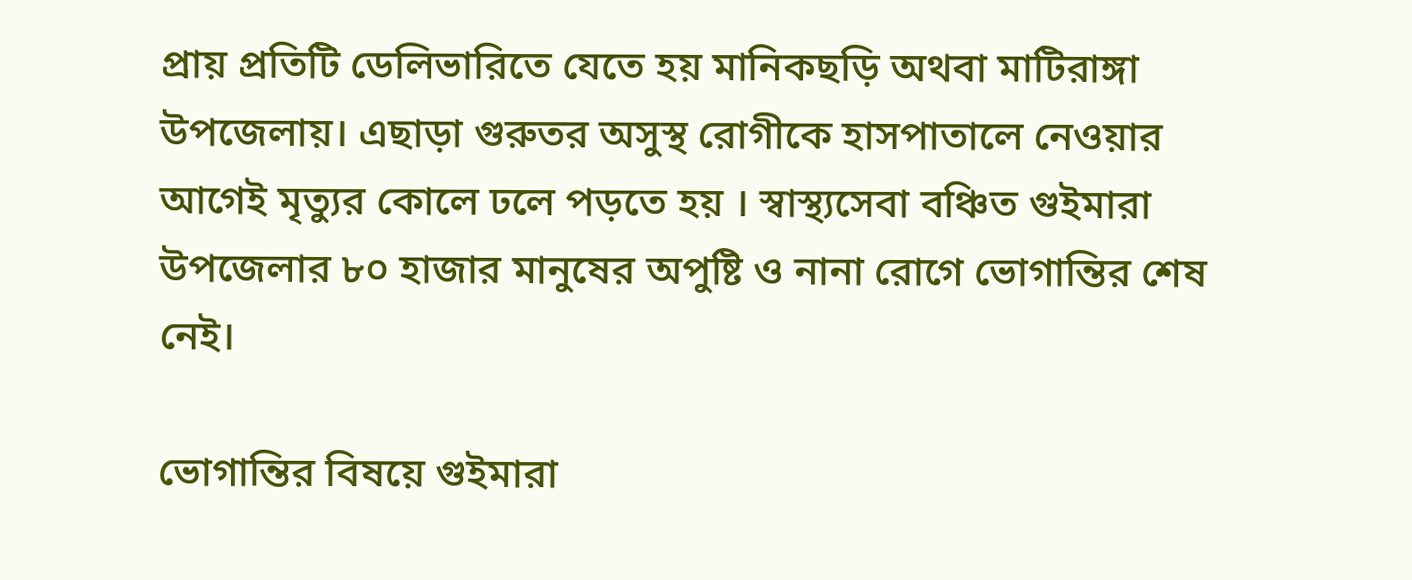প্রায় প্রতিটি ডেলিভারিতে যেতে হয় মানিকছড়ি অথবা মাটিরাঙ্গা উপজেলায়। এছাড়া গুরুতর অসুস্থ রোগীকে হাসপাতালে নেওয়ার আগেই মৃত্যুর কোলে ঢলে পড়তে হয় । স্বাস্থ্যসেবা বঞ্চিত গুইমারা উপজেলার ৮০ হাজার মানুষের অপুষ্টি ও নানা রোগে ভোগান্তির শেষ নেই।

ভোগান্তির বিষয়ে গুইমারা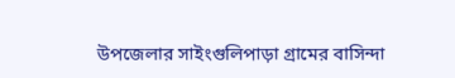উপজেলার সাইংগুলিপাড়া গ্রামের বাসিন্দা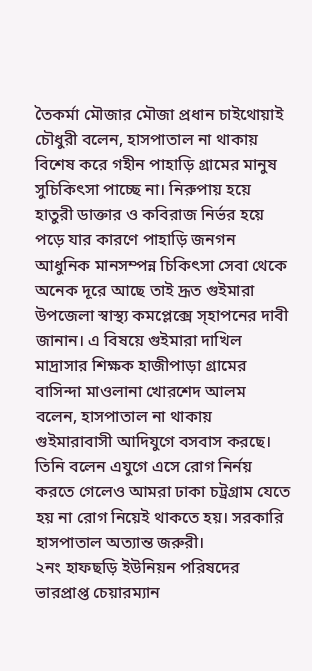তৈকর্মা মৌজার মৌজা প্রধান চাইথোয়াই চৌধুরী বলেন, হাসপাতাল না থাকায় বিশেষ করে গহীন পাহাড়ি গ্রামের মানুষ সুচিকিৎসা পাচ্ছে না। নিরুপায় হয়ে হাতুরী ডাক্তার ও কবিরাজ নির্ভর হয়ে পড়ে যার কারণে পাহাড়ি জনগন আধুনিক মানসম্পন্ন চিকিৎসা সেবা থেকে অনেক দূরে আছে তাই দ্রূত গুইমারা উপজেলা স্বাস্থ্য কমপ্লেক্সে স্হাপনের দাবী জানান। এ বিষয়ে গুইমারা দাখিল মাদ্রাসার শিক্ষক হাজীপাড়া গ্রামের বাসিন্দা মাওলানা খোরশেদ আলম বলেন, হাসপাতাল না থাকায় গুইমারাবাসী আদিযুগে বসবাস করছে। তিনি বলেন এযুগে এসে রোগ নির্নয় করতে গেলেও আমরা ঢাকা চট্রগ্রাম যেতে হয় না রোগ নিয়েই থাকতে হয়। সরকারি হাসপাতাল অত্যান্ত জরুরী।
২নং হাফছড়ি ইউনিয়ন পরিষদের ভারপ্রাপ্ত চেয়ারম্যান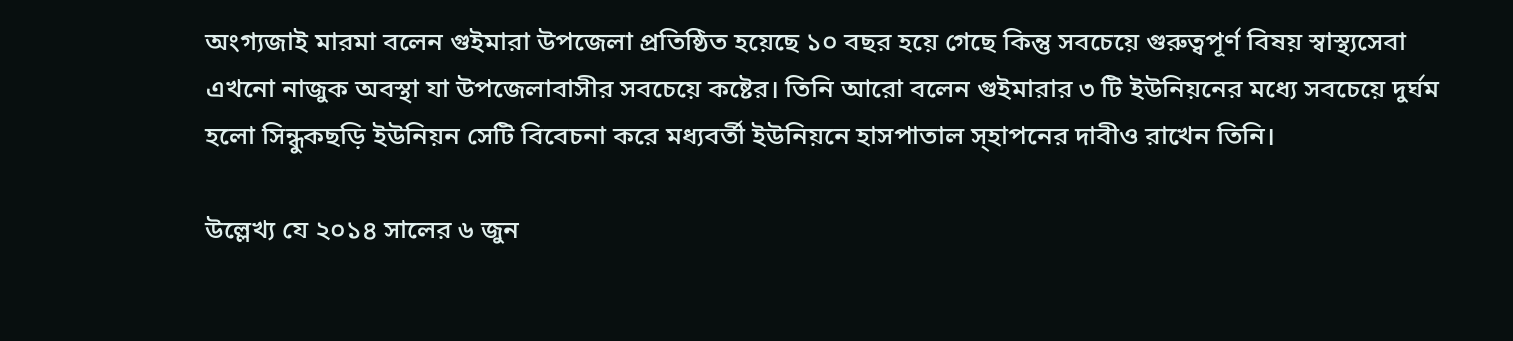অংগ্যজাই মারমা বলেন গুইমারা উপজেলা প্রতিষ্ঠিত হয়েছে ১০ বছর হয়ে গেছে কিন্তু সবচেয়ে গুরুত্বপূর্ণ বিষয় স্বাস্থ্যসেবা এখনো নাজুক অবস্থা যা উপজেলাবাসীর সবচেয়ে কষ্টের। তিনি আরো বলেন গুইমারার ৩ টি ইউনিয়নের মধ্যে সবচেয়ে দুর্ঘম হলো সিন্ধুকছড়ি ইউনিয়ন সেটি বিবেচনা করে মধ্যবর্তী ইউনিয়নে হাসপাতাল স্হাপনের দাবীও রাখেন তিনি।

উল্লেখ্য যে ২০১৪ সালের ৬ জুন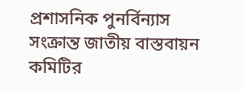প্রশাসনিক পুনর্বিন্যাস সংক্রান্ত জাতীয় বাস্তবায়ন কমিটির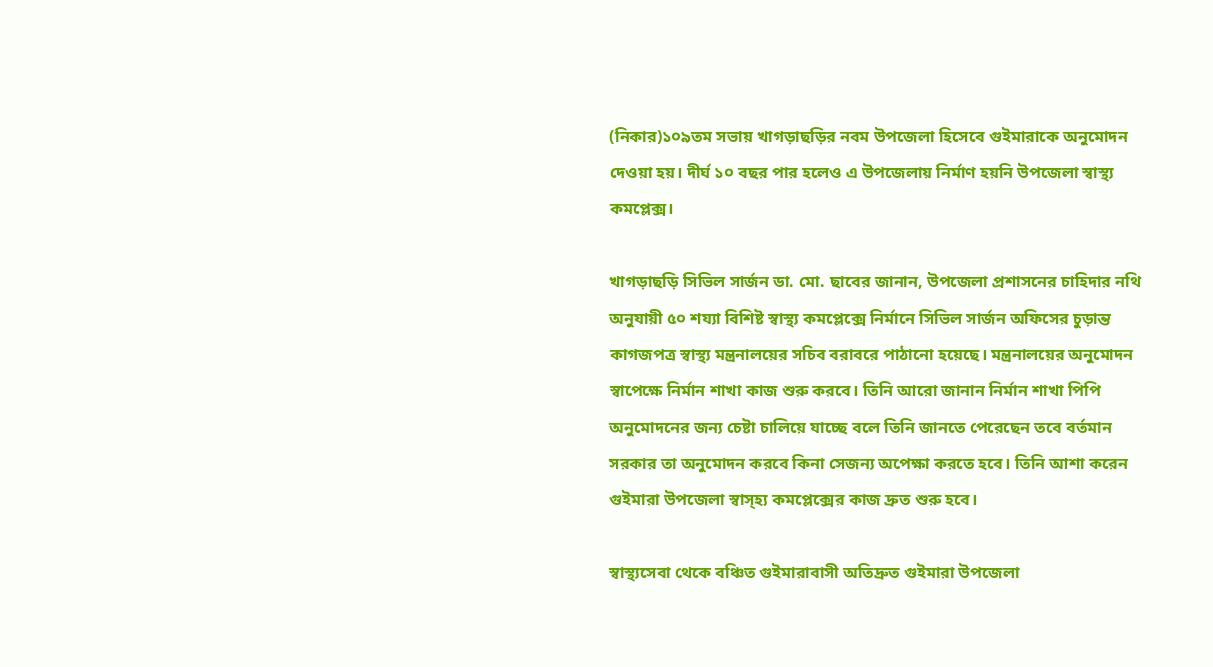(নিকার)১০৯তম সভায় খাগড়াছড়ির নবম উপজেলা হিসেবে গুইমারাকে অনুমোদন দেওয়া হয়। দীর্ঘ ১০ বছর পার হলেও এ উপজেলায় নির্মাণ হয়নি উপজেলা স্বাস্থ্য কমপ্লেক্স।

খাগড়াছড়ি সিভিল সার্জন ডা. মো. ছাবের জানান, উপজেলা প্রশাসনের চাহিদার নথি অনুযায়ী ৫০ শয্যা বিশিষ্ট স্বাস্থ্য কমপ্লেক্সে নির্মানে সিভিল সার্জন অফিসের চুড়ান্ত কাগজপত্র স্বাস্থ্য মন্ত্রনালয়ের সচিব বরাবরে পাঠানো হয়েছে। মন্ত্রনালয়ের অনুমোদন স্বাপেক্ষে নির্মান শাখা কাজ শুরু করবে। তিনি আরো জানান নির্মান শাখা পিপি অনুমোদনের জন্য চেষ্টা চালিয়ে যাচ্ছে বলে তিনি জানতে পেরেছেন তবে বর্তমান সরকার তা অনুমোদন করবে কিনা সেজন্য অপেক্ষা করতে হবে। তিনি আশা করেন গুইমারা উপজেলা স্বাস্হ্য কমপ্লেক্সের কাজ দ্রুত শুরু হবে।

স্বাস্থ্যসেবা থেকে বঞ্চিত গুইমারাবাসী অতিদ্রুত গুইমারা উপজেলা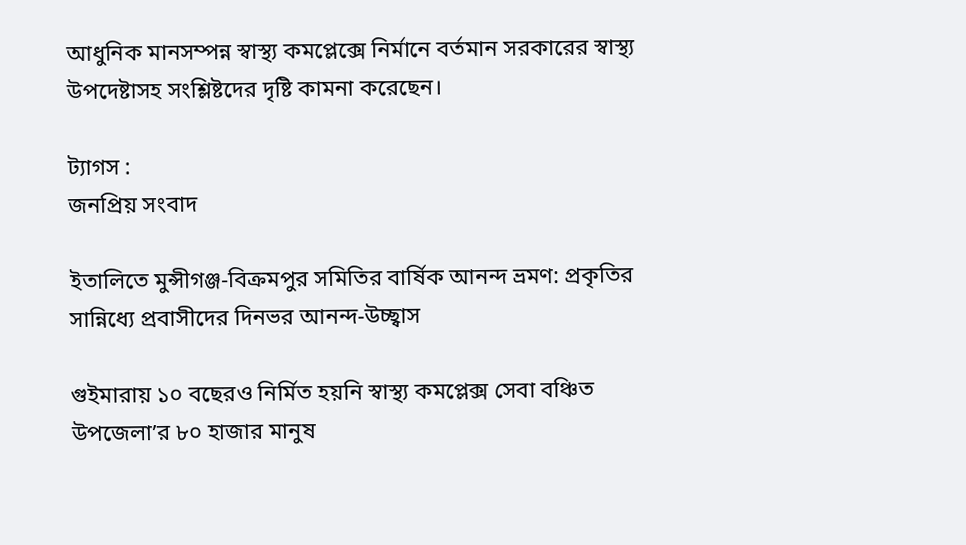আধুনিক মানসম্পন্ন স্বাস্থ্য কমপ্লেক্সে নির্মানে বর্তমান সরকারের স্বাস্থ্য উপদেষ্টাসহ সংশ্লিষ্টদের দৃষ্টি কামনা করেছেন।

ট্যাগস :
জনপ্রিয় সংবাদ

ইতালিতে মুন্সীগঞ্জ-বিক্রমপুর সমিতির বার্ষিক আনন্দ ভ্রমণ: প্রকৃতির সান্নিধ্যে প্রবাসীদের দিনভর আনন্দ-উচ্ছ্বাস

গুইমারায় ১০ বছেরও নির্মিত হয়নি স্বাস্থ্য কমপ্লেক্স সেবা বঞ্চিত উপজেলা’র ৮০ হাজার মানুষ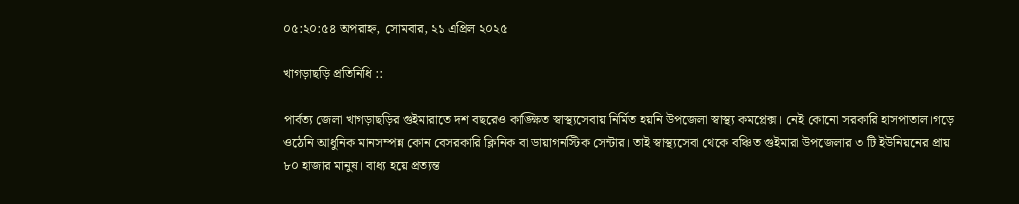০৫:২০:৫৪ অপরাহ্ন, সোমবার, ২১ এপ্রিল ২০২৫

খাগড়াছড়ি প্রতিনিধি ::

পার্বত্য জেলা খাগড়াছড়ির গুইমারাতে দশ বছরেও কাঙ্ক্ষিত স্বাস্থ্যসেবায় নির্মিত হয়নি উপজেলা স্বাস্থ্য কমপ্লেক্স। নেই কোনো সরকারি হাসপাতাল।গড়ে ওঠেনি আধুনিক মানসম্পন্ন কোন বেসরকারি ক্লিনিক বা ডায়াগনস্টিক সেন্টার। তাই স্বাস্থ্যসেবা থেকে বঞ্চিত গুইমারা উপজেলার ৩ টি ইউনিয়নের প্রায় ৮০ হাজার মানুষ। বাধ্য হয়ে প্রত্যন্ত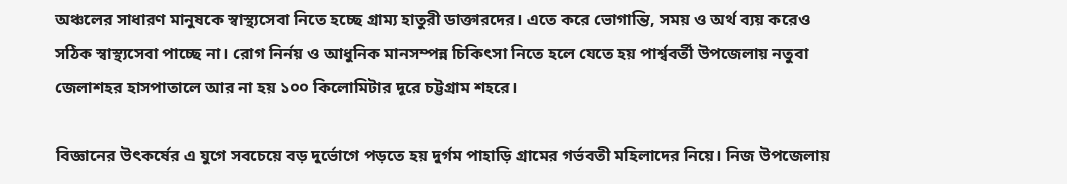অঞ্চলের সাধারণ মানুষকে স্বাস্থ্যসেবা নিতে হচ্ছে গ্রাম্য হাতুরী ডাক্তারদের। এতে করে ভোগান্তি, সময় ও অর্থ ব্যয় করেও সঠিক স্বাস্থ্যসেবা পাচ্ছে না। রোগ নির্নয় ও আধুনিক মানসম্পন্ন চিকিৎসা নিতে হলে যেতে হয় পার্শ্ববর্তী উপজেলায় নতুবা জেলাশহর হাসপাতালে আর না হয় ১০০ কিলোমিটার দূরে চট্টগ্রাম শহরে।

বিজ্ঞানের উৎকর্ষের এ যুগে সবচেয়ে বড় দুর্ভোগে পড়তে হয় দুর্গম পাহাড়ি গ্রামের গর্ভবতী মহিলাদের নিয়ে। নিজ উপজেলায়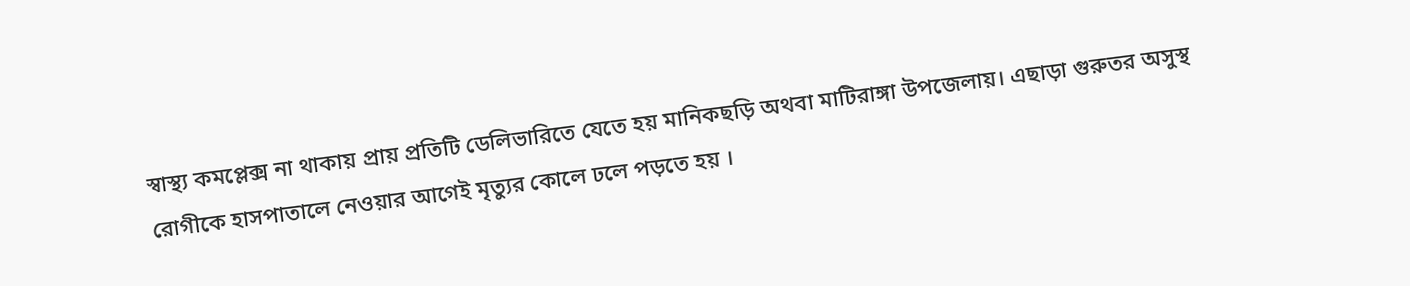স্বাস্থ্য কমপ্লেক্স না থাকায় প্রায় প্রতিটি ডেলিভারিতে যেতে হয় মানিকছড়ি অথবা মাটিরাঙ্গা উপজেলায়। এছাড়া গুরুতর অসুস্থ রোগীকে হাসপাতালে নেওয়ার আগেই মৃত্যুর কোলে ঢলে পড়তে হয় ।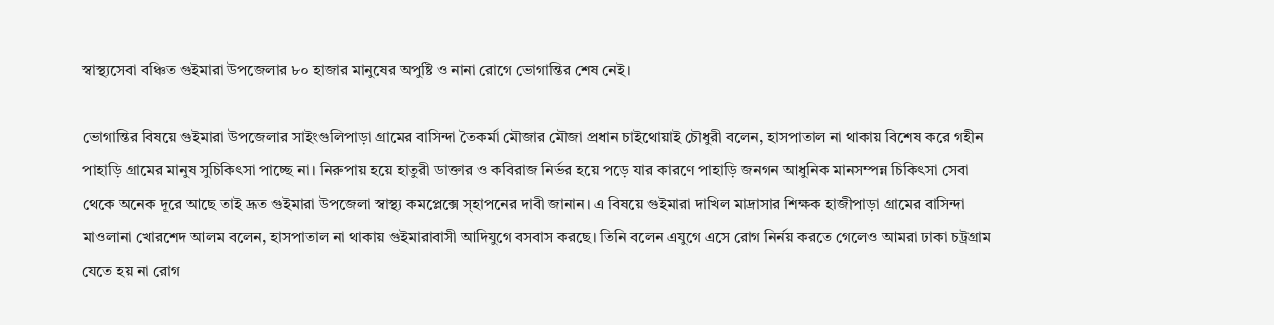স্বাস্থ্যসেবা বঞ্চিত গুইমারা উপজেলার ৮০ হাজার মানুষের অপুষ্টি ও নানা রোগে ভোগান্তির শেষ নেই।

ভোগান্তির বিষয়ে গুইমারা উপজেলার সাইংগুলিপাড়া গ্রামের বাসিন্দা তৈকর্মা মৌজার মৌজা প্রধান চাইথোয়াই চৌধুরী বলেন, হাসপাতাল না থাকায় বিশেষ করে গহীন পাহাড়ি গ্রামের মানুষ সুচিকিৎসা পাচ্ছে না। নিরুপায় হয়ে হাতুরী ডাক্তার ও কবিরাজ নির্ভর হয়ে পড়ে যার কারণে পাহাড়ি জনগন আধুনিক মানসম্পন্ন চিকিৎসা সেবা থেকে অনেক দূরে আছে তাই দ্রূত গুইমারা উপজেলা স্বাস্থ্য কমপ্লেক্সে স্হাপনের দাবী জানান। এ বিষয়ে গুইমারা দাখিল মাদ্রাসার শিক্ষক হাজীপাড়া গ্রামের বাসিন্দা মাওলানা খোরশেদ আলম বলেন, হাসপাতাল না থাকায় গুইমারাবাসী আদিযুগে বসবাস করছে। তিনি বলেন এযুগে এসে রোগ নির্নয় করতে গেলেও আমরা ঢাকা চট্রগ্রাম যেতে হয় না রোগ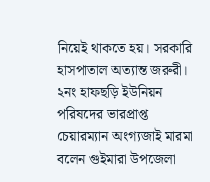নিয়েই থাকতে হয়। সরকারি হাসপাতাল অত্যান্ত জরুরী।
২নং হাফছড়ি ইউনিয়ন পরিষদের ভারপ্রাপ্ত চেয়ারম্যান অংগ্যজাই মারমা বলেন গুইমারা উপজেলা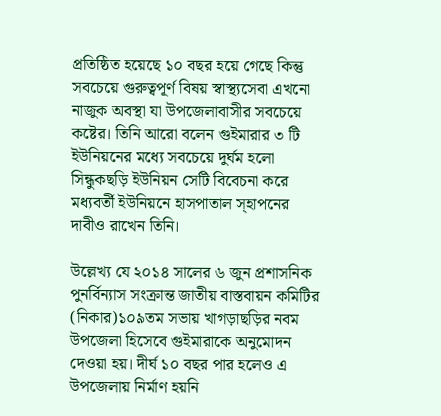প্রতিষ্ঠিত হয়েছে ১০ বছর হয়ে গেছে কিন্তু সবচেয়ে গুরুত্বপূর্ণ বিষয় স্বাস্থ্যসেবা এখনো নাজুক অবস্থা যা উপজেলাবাসীর সবচেয়ে কষ্টের। তিনি আরো বলেন গুইমারার ৩ টি ইউনিয়নের মধ্যে সবচেয়ে দুর্ঘম হলো সিন্ধুকছড়ি ইউনিয়ন সেটি বিবেচনা করে মধ্যবর্তী ইউনিয়নে হাসপাতাল স্হাপনের দাবীও রাখেন তিনি।

উল্লেখ্য যে ২০১৪ সালের ৬ জুন প্রশাসনিক পুনর্বিন্যাস সংক্রান্ত জাতীয় বাস্তবায়ন কমিটির (নিকার)১০৯তম সভায় খাগড়াছড়ির নবম উপজেলা হিসেবে গুইমারাকে অনুমোদন দেওয়া হয়। দীর্ঘ ১০ বছর পার হলেও এ উপজেলায় নির্মাণ হয়নি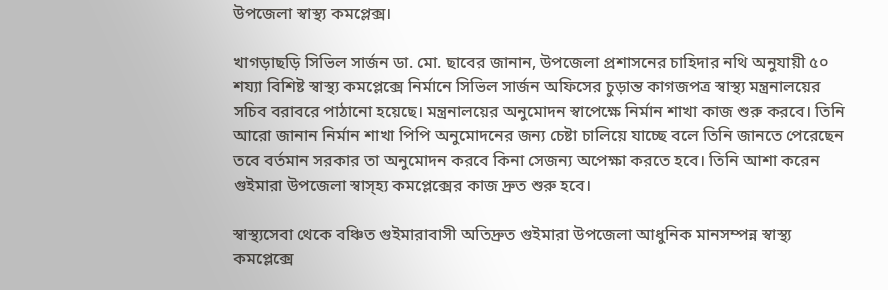উপজেলা স্বাস্থ্য কমপ্লেক্স।

খাগড়াছড়ি সিভিল সার্জন ডা. মো. ছাবের জানান, উপজেলা প্রশাসনের চাহিদার নথি অনুযায়ী ৫০ শয্যা বিশিষ্ট স্বাস্থ্য কমপ্লেক্সে নির্মানে সিভিল সার্জন অফিসের চুড়ান্ত কাগজপত্র স্বাস্থ্য মন্ত্রনালয়ের সচিব বরাবরে পাঠানো হয়েছে। মন্ত্রনালয়ের অনুমোদন স্বাপেক্ষে নির্মান শাখা কাজ শুরু করবে। তিনি আরো জানান নির্মান শাখা পিপি অনুমোদনের জন্য চেষ্টা চালিয়ে যাচ্ছে বলে তিনি জানতে পেরেছেন তবে বর্তমান সরকার তা অনুমোদন করবে কিনা সেজন্য অপেক্ষা করতে হবে। তিনি আশা করেন গুইমারা উপজেলা স্বাস্হ্য কমপ্লেক্সের কাজ দ্রুত শুরু হবে।

স্বাস্থ্যসেবা থেকে বঞ্চিত গুইমারাবাসী অতিদ্রুত গুইমারা উপজেলা আধুনিক মানসম্পন্ন স্বাস্থ্য কমপ্লেক্সে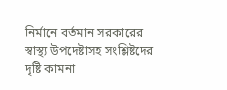নির্মানে বর্তমান সরকারের স্বাস্থ্য উপদেষ্টাসহ সংশ্লিষ্টদের দৃষ্টি কামনা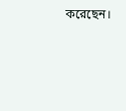করেছেন।